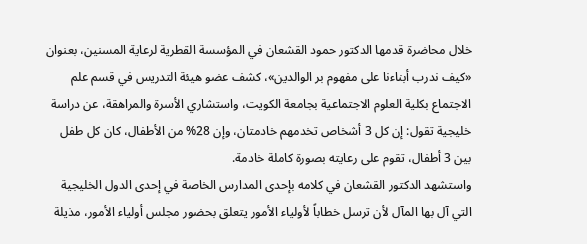خلال محاضرة قدمها الدكتور حمود القشعان في المؤسسة القطرية لرعاية المسنين، بعنوان «كيف ندرب أبناءنا على مفهوم بر الوالدين»، كشف عضو هيئة التدريس في قسم علم الاجتماع بكلية العلوم الاجتماعية بجامعة الكويت، واستشاري الأسرة والمراهقة، عن دراسة خليجية تقول: إن كل 3 أشخاص تخدمهم خادمتان، وإن 28% من الأطفال، كان كل طفل بين 3 أطفال، تقوم على رعايته بصورة كاملة خادمة.
واستشهد الدكتور القشعان في كلامه بإحدى المدارس الخاصة في إحدى الدول الخليجية التي آل بها المآل لأن ترسل خطاباً لأولياء الأمور يتعلق بحضور مجلس أولياء الأمور، مذيلة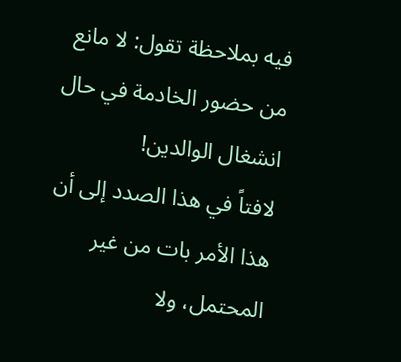فيه بملاحظة تقول: لا مانع من حضور الخادمة في حال انشغال الوالدين!
لافتاً في هذا الصدد إلى أن هذا الأمر بات من غير المحتمل، ولا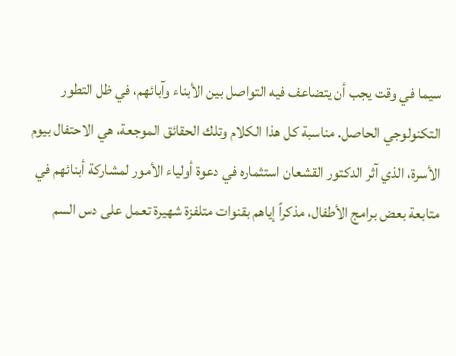سيما في وقت يجب أن يتضاعف فيه التواصل بين الأبناء وآبائهم، في ظل التطور التكنولوجي الحاصل. مناسبة كل هذا الكلام وتلك الحقائق الموجعة، هي الاحتفال بيوم الأسرة، الذي آثر الدكتور القشعان استثماره في دعوة أولياء الأمور لمشاركة أبنائهم في متابعة بعض برامج الأطفال، مذكراً إياهم بقنوات متلفزة شهيرة تعمل على دس السم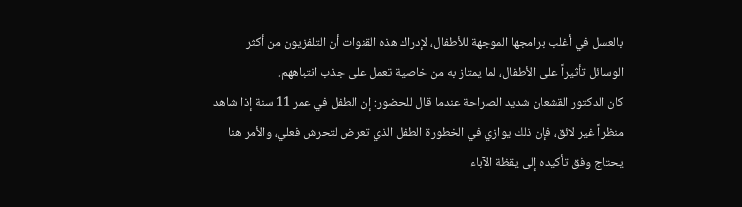بالعسل في أغلب برامجها الموجهة للأطفال، لإدراك هذه القنوات أن التلفزيون من أكثر الوسائل تأثيراً على الأطفال، لما يمتاز به من خاصية تعمل على جذب انتباههم.
كان الدكتور القشعان شديد الصراحة عندما قال للحضور: إن الطفل في عمر 11 سنة إذا شاهد منظراً غير لائق، فإن ذلك يوازي في الخطورة الطفل الذي تعرض لتحرش فعلي، والأمر هنا يحتاج وفق تأكيده إلى يقظة الآباء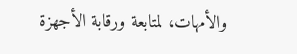والأمهات، لمتابعة ورقابة الأجهزة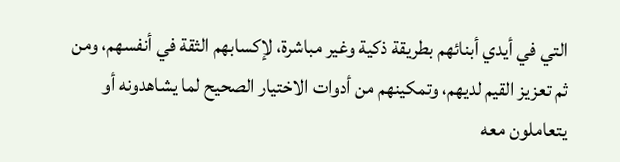التي في أيدي أبنائهم بطريقة ذكية وغير مباشرة، لإكسابهم الثقة في أنفسهم، ومن ثم تعزيز القيم لديهم، وتمكينهم من أدوات الاختيار الصحيح لما يشاهدونه أو يتعاملون معه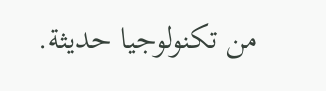من تكنولوجيا حديثة.